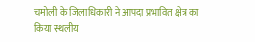चमोली के जिलाधिकारी ने आपदा प्रभावित क्षेत्र का किया स्थलीय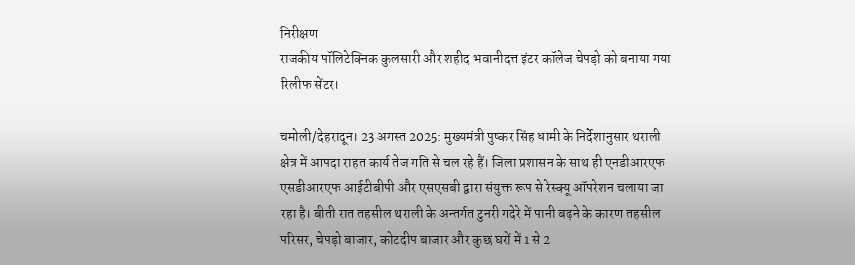निरीक्षण
राजकीय पॉलिटेक्निक कुलसारी और शहीद भवानीदत्त इंटर कॉलेज चेपड़ो को बनाया गया रिलीफ सेंटर।

चमोली/देहरादून। 23 अगस्त 2025: मुख्यमंत्री पुष्कर सिंह धामी के निर्देशानुसार थराली क्षेत्र में आपदा राहत कार्य तेज गति से चल रहे हैं। जिला प्रशासन के साथ ही एनडीआरएफ एसडीआरएफ आईटीबीपी और एसएसबी द्वारा संयुक्त रूप से रेस्क्यू ऑपरेशन चलाया जा रहा है। बीती रात तहसील थराली के अन्तर्गत टुनरी गदेरे में पानी बढ़ने के कारण तहसील परिसर, चेपड़ो बाजार, कोटदीप बाजार और कुछ घरों में 1 से 2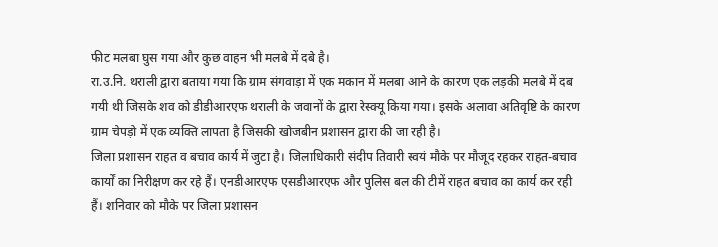फीट मलबा घुस गया और कुछ वाहन भी मलबे में दबे है।
रा.उ.नि. थराली द्वारा बताया गया कि ग्राम संगवाड़ा में एक मकान में मलबा आने के कारण एक लड़की मलबे में दब गयी थी जिसके शव को डीडीआरएफ थराली के जवानों के द्वारा रेस्क्यू किया गया। इसके अलावा अतिवृष्टि के कारण ग्राम चेपड़ो में एक व्यक्ति लापता है जिसकी खोजबीन प्रशासन द्वारा की जा रही है।
जिला प्रशासन राहत व बचाव कार्य में जुटा है। जिलाधिकारी संदीप तिवारी स्वयं मौके पर मौजूद रहकर राहत-बचाव कार्यों का निरीक्षण कर रहे हैं। एनडीआरएफ एसडीआरएफ और पुलिस बल की टीमें राहत बचाव का कार्य कर रही हैं। शनिवार को मौके पर जिला प्रशासन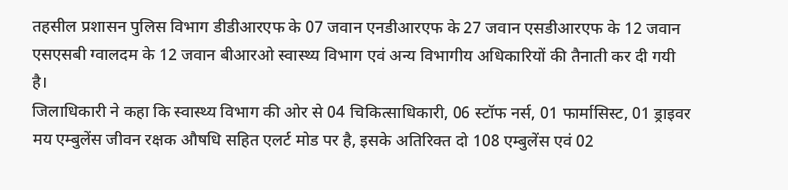तहसील प्रशासन पुलिस विभाग डीडीआरएफ के 07 जवान एनडीआरएफ के 27 जवान एसडीआरएफ के 12 जवान एसएसबी ग्वालदम के 12 जवान बीआरओ स्वास्थ्य विभाग एवं अन्य विभागीय अधिकारियों की तैनाती कर दी गयी है।
जिलाधिकारी ने कहा कि स्वास्थ्य विभाग की ओर से 04 चिकित्साधिकारी, 06 स्टॉफ नर्स, 01 फार्मासिस्ट, 01 ड्राइवर मय एम्बुलेंस जीवन रक्षक औषधि सहित एलर्ट मोड पर है, इसके अतिरिक्त दो 108 एम्बुलेंस एवं 02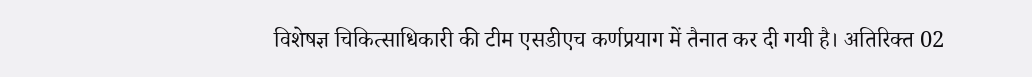विशेषज्ञ चिकित्साधिकारी की टीम एसडीएच कर्णप्रयाग में तैनात कर दी गयी है। अतिरिक्त 02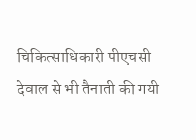चिकित्साधिकारी पीएचसी देवाल से भी तैनाती की गयी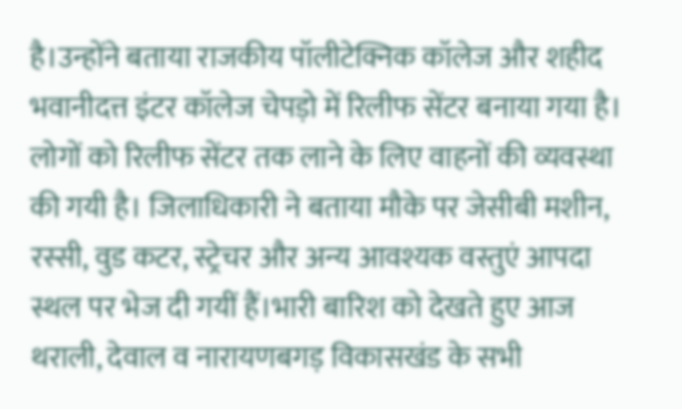है।उन्होंने बताया राजकीय पॉलीटेक्निक कॉलेज और शहीद भवानीदत्त इंटर कॉलेज चेपड़ो में रिलीफ सेंटर बनाया गया है।
लोगों को रिलीफ सेंटर तक लाने के लिए वाहनों की व्यवस्था की गयी है। जिलाधिकारी ने बताया मौके पर जेसीबी मशीन, रस्सी, वुड कटर, स्ट्रेचर और अन्य आवश्यक वस्तुएं आपदा स्थल पर भेज दी गयीं हैं।भारी बारिश को देखते हुए आज थराली, देवाल व नारायणबगड़ विकासखंड के सभी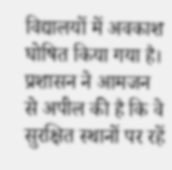विद्यालयों में अवकाश घोषित किया गया है। प्रशासन ने आमजन से अपील की है कि वे सुरक्षित स्थानों पर रहें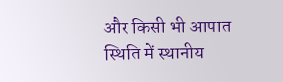और किसी भी आपात स्थिति में स्थानीय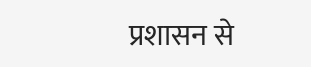प्रशासन से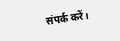संपर्क करें।